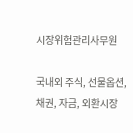시장위험관리사무원

국내외 주식, 선물옵션, 채권, 자금, 외환시장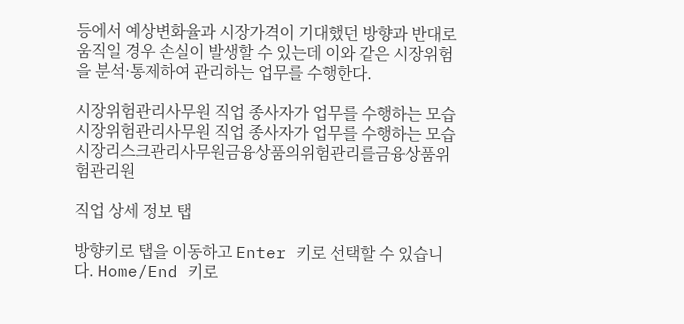등에서 예상변화율과 시장가격이 기대했던 방향과 반대로 움직일 경우 손실이 발생할 수 있는데 이와 같은 시장위험을 분석·통제하여 관리하는 업무를 수행한다.

시장위험관리사무원 직업 종사자가 업무를 수행하는 모습
시장위험관리사무원 직업 종사자가 업무를 수행하는 모습
시장리스크관리사무원금융상품의위험관리를금융상품위험관리원

직업 상세 정보 탭

방향키로 탭을 이동하고 Enter 키로 선택할 수 있습니다. Home/End 키로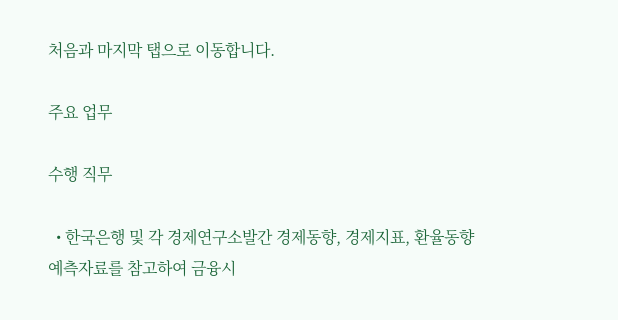처음과 마지막 탭으로 이동합니다.

주요 업무

수행 직무

  • 한국은행 및 각 경제연구소발간 경제동향, 경제지표, 환율동향예측자료를 참고하여 금융시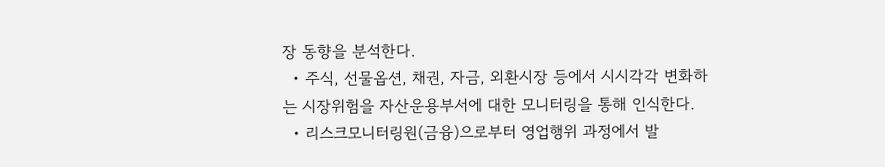장 동향을 분석한다.
  • 주식, 선물옵션, 채권, 자금, 외환시장 등에서 시시각각 변화하는 시장위험을 자산운용부서에 대한 모니터링을 통해 인식한다.
  • 리스크모니터링원(금융)으로부터 영업행위 과정에서 발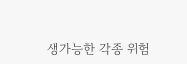생가능한 각종 위험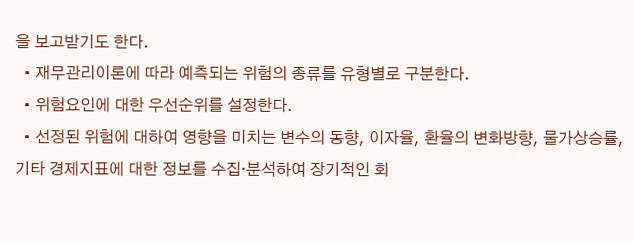을 보고받기도 한다.
  • 재무관리이론에 따라 예측되는 위험의 종류를 유형별로 구분한다.
  • 위험요인에 대한 우선순위를 설정한다.
  • 선정된 위험에 대하여 영향을 미치는 변수의 동향, 이자율, 환율의 변화방향, 물가상승률, 기타 경제지표에 대한 정보를 수집·분석하여 장기적인 회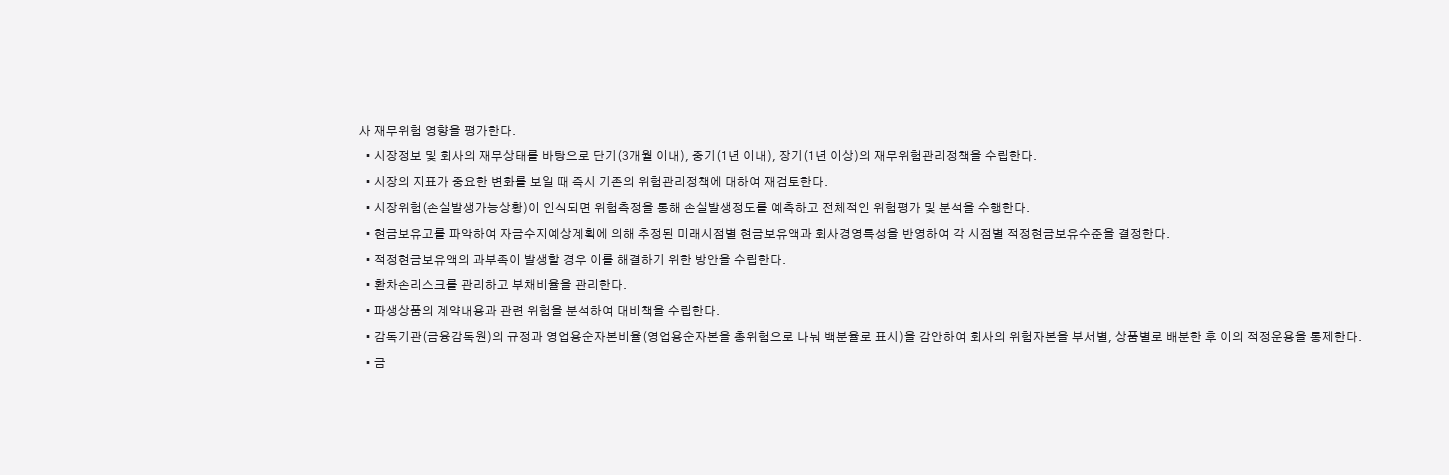사 재무위험 영향을 평가한다.
  • 시장정보 및 회사의 재무상태를 바탕으로 단기(3개월 이내), 중기(1년 이내), 장기(1년 이상)의 재무위험관리정책을 수립한다.
  • 시장의 지표가 중요한 변화를 보일 때 즉시 기존의 위험관리정책에 대하여 재검토한다.
  • 시장위험(손실발생가능상황)이 인식되면 위험측정을 통해 손실발생정도를 예측하고 전체적인 위험평가 및 분석을 수행한다.
  • 현금보유고를 파악하여 자금수지예상계획에 의해 추정된 미래시점별 현금보유액과 회사경영특성을 반영하여 각 시점별 적정현금보유수준을 결정한다.
  • 적정현금보유액의 과부족이 발생할 경우 이를 해결하기 위한 방안을 수립한다.
  • 환차손리스크를 관리하고 부채비율을 관리한다.
  • 파생상품의 계약내용과 관련 위험을 분석하여 대비책을 수립한다.
  • 감독기관(금융감독원)의 규정과 영업용순자본비율(영업용순자본을 총위험으로 나눠 백분율로 표시)을 감안하여 회사의 위험자본을 부서별, 상품별로 배분한 후 이의 적정운용을 통제한다.
  • 금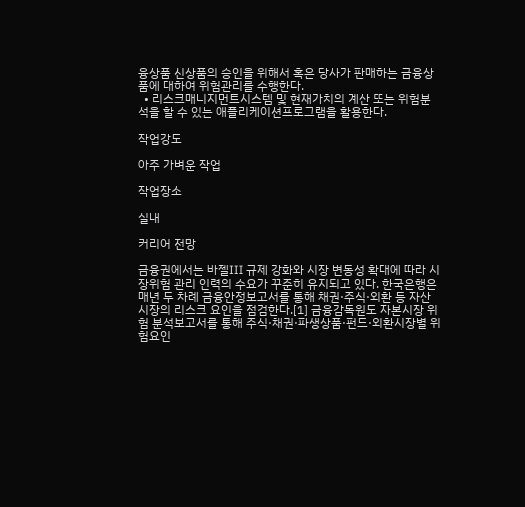융상품 신상품의 승인을 위해서 혹은 당사가 판매하는 금융상품에 대하여 위험관리를 수행한다.
  • 리스크매니지먼트시스템 및 현재가치의 계산 또는 위험분석을 할 수 있는 애플리케이션프로그램을 활용한다.

작업강도

아주 가벼운 작업

작업장소

실내

커리어 전망

금융권에서는 바젤Ⅲ 규제 강화와 시장 변동성 확대에 따라 시장위험 관리 인력의 수요가 꾸준히 유지되고 있다. 한국은행은 매년 두 차례 금융안정보고서를 통해 채권·주식·외환 등 자산시장의 리스크 요인을 점검한다.[1] 금융감독원도 자본시장 위험 분석보고서를 통해 주식·채권·파생상품·펀드·외환시장별 위험요인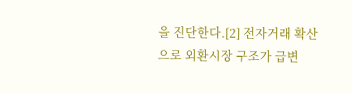을 진단한다.[2] 전자거래 확산으로 외환시장 구조가 급변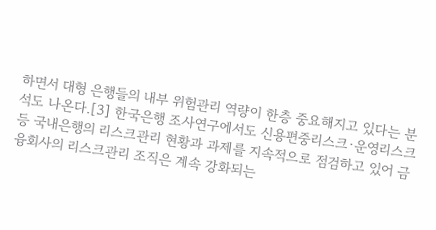하면서 대형 은행들의 내부 위험관리 역량이 한층 중요해지고 있다는 분석도 나온다.[3] 한국은행 조사연구에서도 신용편중리스크·운영리스크 등 국내은행의 리스크관리 현황과 과제를 지속적으로 점검하고 있어 금융회사의 리스크관리 조직은 계속 강화되는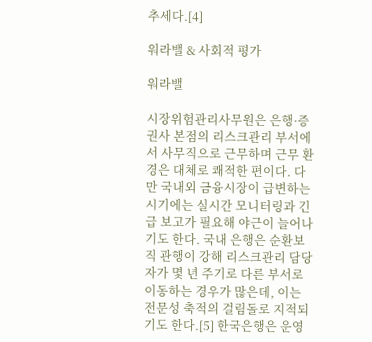추세다.[4]

워라밸 & 사회적 평가

워라밸

시장위험관리사무원은 은행·증권사 본점의 리스크관리 부서에서 사무직으로 근무하며 근무 환경은 대체로 쾌적한 편이다. 다만 국내외 금융시장이 급변하는 시기에는 실시간 모니터링과 긴급 보고가 필요해 야근이 늘어나기도 한다. 국내 은행은 순환보직 관행이 강해 리스크관리 담당자가 몇 년 주기로 다른 부서로 이동하는 경우가 많은데, 이는 전문성 축적의 걸림돌로 지적되기도 한다.[5] 한국은행은 운영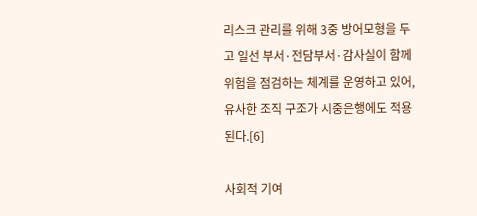리스크 관리를 위해 3중 방어모형을 두고 일선 부서·전담부서·감사실이 함께 위험을 점검하는 체계를 운영하고 있어, 유사한 조직 구조가 시중은행에도 적용된다.[6]

사회적 기여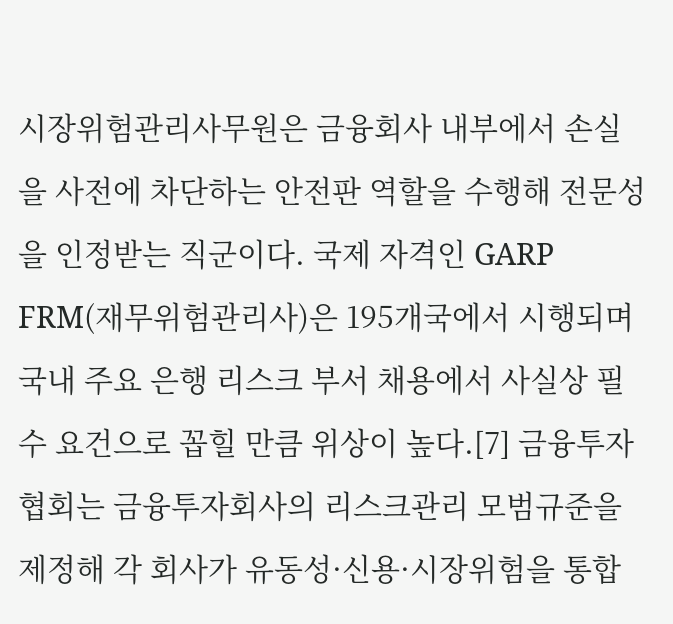시장위험관리사무원은 금융회사 내부에서 손실을 사전에 차단하는 안전판 역할을 수행해 전문성을 인정받는 직군이다. 국제 자격인 GARP FRM(재무위험관리사)은 195개국에서 시행되며 국내 주요 은행 리스크 부서 채용에서 사실상 필수 요건으로 꼽힐 만큼 위상이 높다.[7] 금융투자협회는 금융투자회사의 리스크관리 모범규준을 제정해 각 회사가 유동성·신용·시장위험을 통합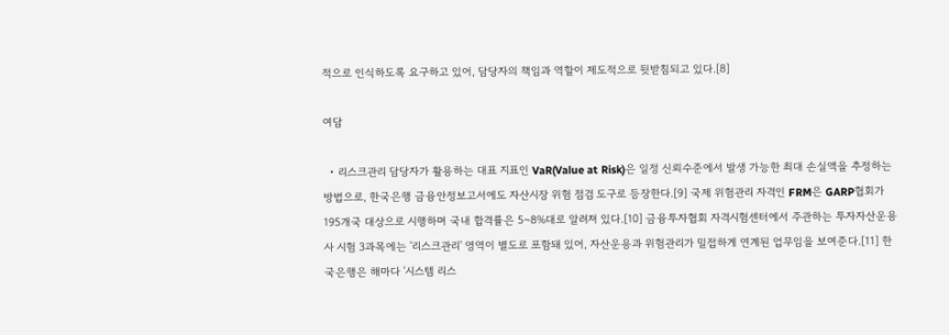적으로 인식하도록 요구하고 있어, 담당자의 책임과 역할이 제도적으로 뒷받침되고 있다.[8]

여담

  • 리스크관리 담당자가 활용하는 대표 지표인 VaR(Value at Risk)은 일정 신뢰수준에서 발생 가능한 최대 손실액을 추정하는 방법으로, 한국은행 금융안정보고서에도 자산시장 위험 점검 도구로 등장한다.[9] 국제 위험관리 자격인 FRM은 GARP협회가 195개국 대상으로 시행하며 국내 합격률은 5~8%대로 알려져 있다.[10] 금융투자협회 자격시험센터에서 주관하는 투자자산운용사 시험 3과목에는 '리스크관리' 영역이 별도로 포함돼 있어, 자산운용과 위험관리가 밀접하게 연계된 업무임을 보여준다.[11] 한국은행은 해마다 '시스템 리스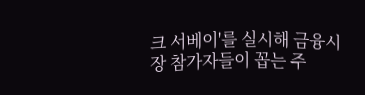크 서베이'를 실시해 금융시장 참가자들이 꼽는 주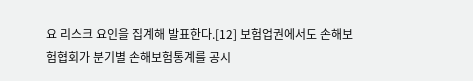요 리스크 요인을 집계해 발표한다.[12] 보험업권에서도 손해보험협회가 분기별 손해보험통계를 공시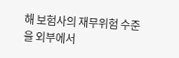해 보험사의 재무위험 수준을 외부에서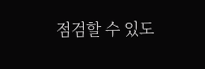점검할 수 있도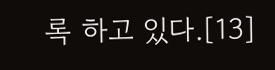록 하고 있다.[13]